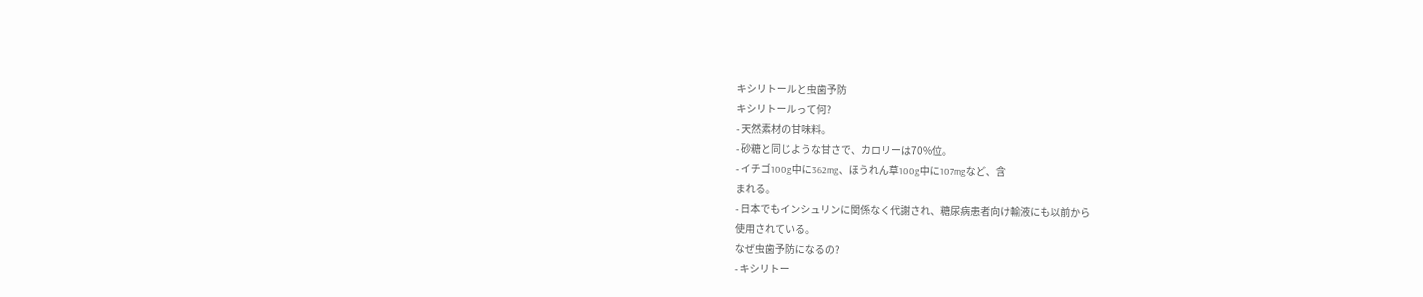キシリトールと虫歯予防
キシリトールって何?
- 天然素材の甘味料。
- 砂糖と同じような甘さで、カロリーは70%位。
- イチゴ100g中に362mg、ほうれん草100g中に107mgなど、含
まれる。
- 日本でもインシュリンに関係なく代謝され、糖尿病患者向け輸液にも以前から
使用されている。
なぜ虫歯予防になるの?
- キシリトー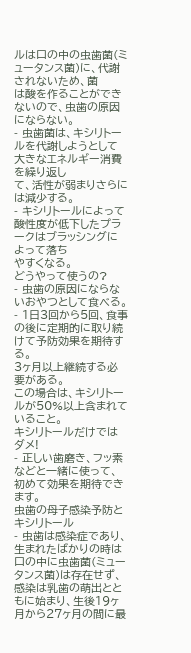ルは口の中の虫歯菌(ミュータンス菌)に、代謝されないため、菌
は酸を作ることができないので、虫歯の原因にならない。
- 虫歯菌は、キシリトールを代謝しようとして大きなエネルギー消費を繰り返し
て、活性が弱まりさらには減少する。
- キシリトールによって酸性度が低下したプラークはブラッシングによって落ち
やすくなる。
どうやって使うの?
- 虫歯の原因にならないおやつとして食べる。
- 1日3回から5回、食事の後に定期的に取り続けて予防効果を期待する。
3ヶ月以上継続する必要がある。
この場合は、キシリトールが50%以上含まれていること。
キシリトールだけではダメ!
- 正しい歯磨き、フッ素などと一緒に使って、初めて効果を期待できます。
虫歯の母子感染予防とキシリトール
- 虫歯は感染症であり、生まれたばかりの時は口の中に虫歯菌(ミュータンス菌)は存在せず、感染は乳歯の萌出とともに始まり、生後19ヶ月から27ヶ月の間に最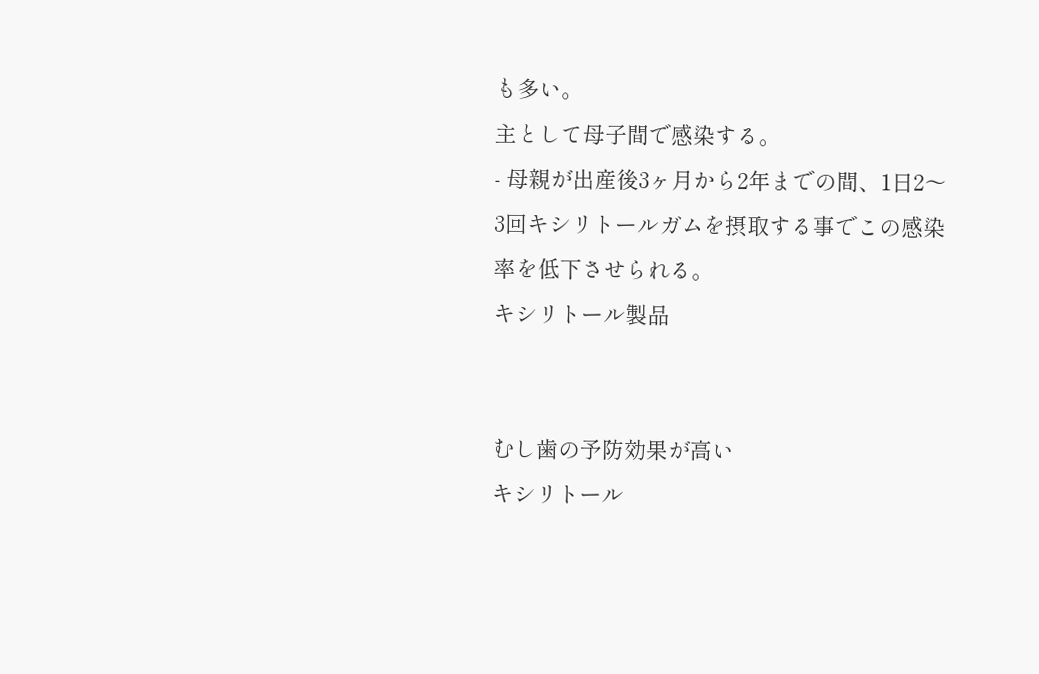も多い。
主として母子間で感染する。
- 母親が出産後3ヶ月から2年までの間、1日2〜3回キシリトールガムを摂取する事でこの感染率を低下させられる。
キシリトール製品


むし歯の予防効果が高い
キシリトール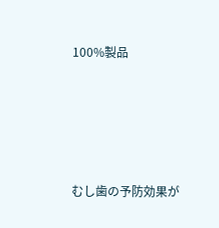100%製品





むし歯の予防効果が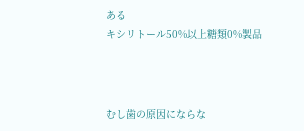ある
キシリトール50%以上糖類0%製品



むし歯の原因にならな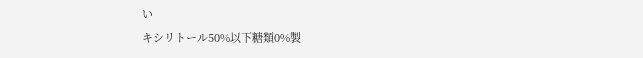い
キシリトール50%以下糖類0%製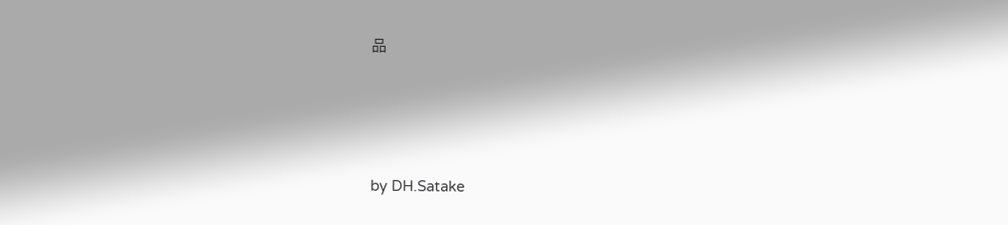品




by DH.Satake